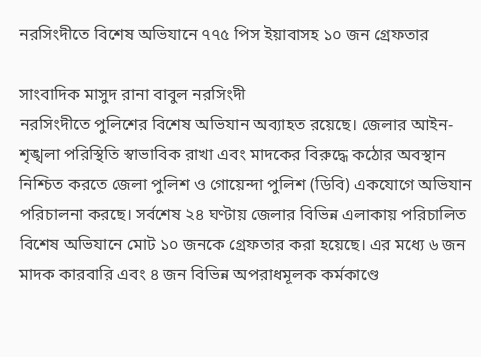নরসিংদীতে বিশেষ অভিযানে ৭৭৫ পিস ইয়াবাসহ ১০ জন গ্রেফতার

সাংবাদিক মাসুদ রানা বাবুল নরসিংদী
নরসিংদীতে পুলিশের বিশেষ অভিযান অব্যাহত রয়েছে। জেলার আইন-শৃঙ্খলা পরিস্থিতি স্বাভাবিক রাখা এবং মাদকের বিরুদ্ধে কঠোর অবস্থান নিশ্চিত করতে জেলা পুলিশ ও গোয়েন্দা পুলিশ (ডিবি) একযোগে অভিযান পরিচালনা করছে। সর্বশেষ ২৪ ঘণ্টায় জেলার বিভিন্ন এলাকায় পরিচালিত বিশেষ অভিযানে মোট ১০ জনকে গ্রেফতার করা হয়েছে। এর মধ্যে ৬ জন মাদক কারবারি এবং ৪ জন বিভিন্ন অপরাধমূলক কর্মকাণ্ডে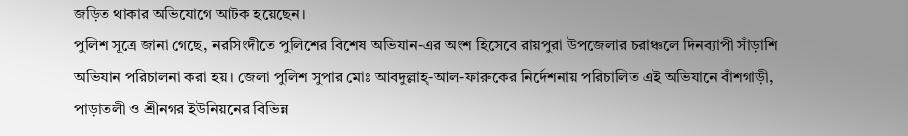জড়িত থাকার অভিযোগে আটক হয়েছেন।
পুলিশ সূত্রে জানা গেছে, নরসিংদীতে পুলিশের বিশেষ অভিযান-এর অংশ হিসেবে রায়পুরা উপজেলার চরাঞ্চলে দিনব্যাপী সাঁড়াশি অভিযান পরিচালনা করা হয়। জেলা পুলিশ সুপার মোঃ আবদুল্লাহ্-আল-ফারুকের নির্দেশনায় পরিচালিত এই অভিযানে বাঁশগাড়ী, পাড়াতলী ও শ্রীনগর ইউনিয়নের বিভিন্ন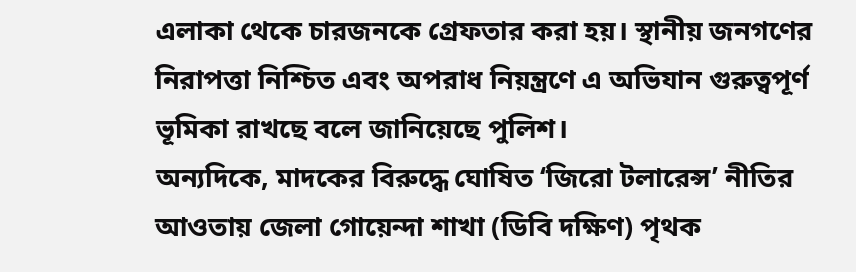এলাকা থেকে চারজনকে গ্রেফতার করা হয়। স্থানীয় জনগণের নিরাপত্তা নিশ্চিত এবং অপরাধ নিয়ন্ত্রণে এ অভিযান গুরুত্বপূর্ণ ভূমিকা রাখছে বলে জানিয়েছে পুলিশ।
অন্যদিকে, মাদকের বিরুদ্ধে ঘোষিত ‘জিরো টলারেন্স’ নীতির আওতায় জেলা গোয়েন্দা শাখা (ডিবি দক্ষিণ) পৃথক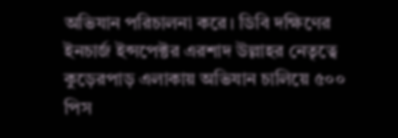অভিযান পরিচালনা করে। ডিবি দক্ষিণের ইনচার্জ ইন্সপেক্টর এরশাদ উল্লাহর নেতৃত্বে কুড়েরপাড় এলাকায় অভিযান চালিয়ে ৫০০ পিস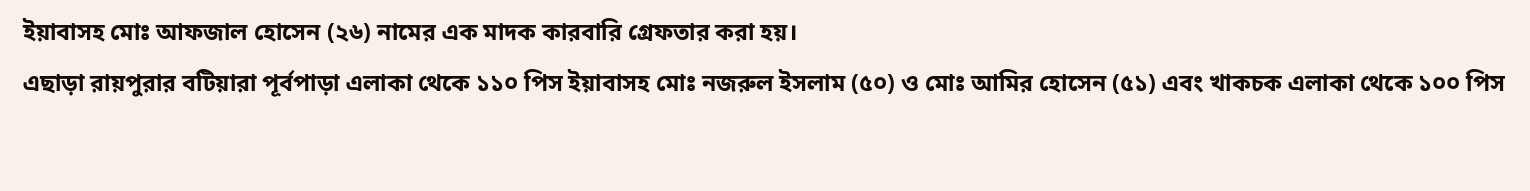ইয়াবাসহ মোঃ আফজাল হোসেন (২৬) নামের এক মাদক কারবারি গ্রেফতার করা হয়।
এছাড়া রায়পুরার বটিয়ারা পূর্বপাড়া এলাকা থেকে ১১০ পিস ইয়াবাসহ মোঃ নজরুল ইসলাম (৫০) ও মোঃ আমির হোসেন (৫১) এবং খাকচক এলাকা থেকে ১০০ পিস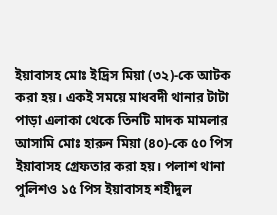ইয়াবাসহ মোঃ ইদ্রিস মিয়া (৩২)-কে আটক করা হয়। একই সময়ে মাধবদী থানার টাটা পাড়া এলাকা থেকে তিনটি মাদক মামলার আসামি মোঃ হারুন মিয়া (৪০)-কে ৫০ পিস ইয়াবাসহ গ্রেফতার করা হয়। পলাশ থানা পুলিশও ১৫ পিস ইয়াবাসহ শহীদুল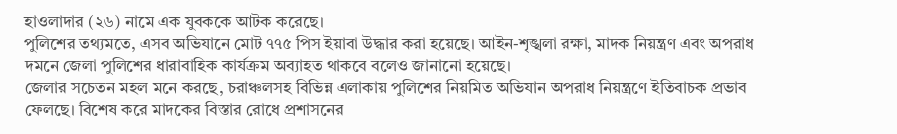হাওলাদার (২৬) নামে এক যুবককে আটক করেছে।
পুলিশের তথ্যমতে, এসব অভিযানে মোট ৭৭৫ পিস ইয়াবা উদ্ধার করা হয়েছে। আইন-শৃঙ্খলা রক্ষা, মাদক নিয়ন্ত্রণ এবং অপরাধ দমনে জেলা পুলিশের ধারাবাহিক কার্যক্রম অব্যাহত থাকবে বলেও জানানো হয়েছে।
জেলার সচেতন মহল মনে করছে, চরাঞ্চলসহ বিভিন্ন এলাকায় পুলিশের নিয়মিত অভিযান অপরাধ নিয়ন্ত্রণে ইতিবাচক প্রভাব ফেলছে। বিশেষ করে মাদকের বিস্তার রোধে প্রশাসনের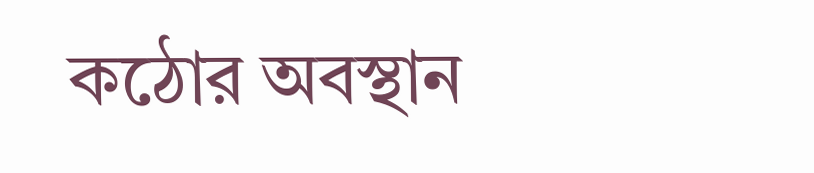কঠোর অবস্থান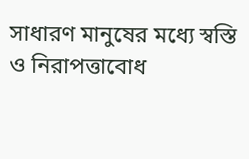সাধারণ মানুষের মধ্যে স্বস্তি ও নিরাপত্তাবোধ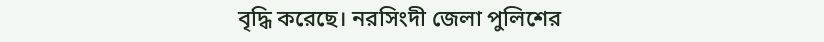বৃদ্ধি করেছে। নরসিংদী জেলা পুলিশের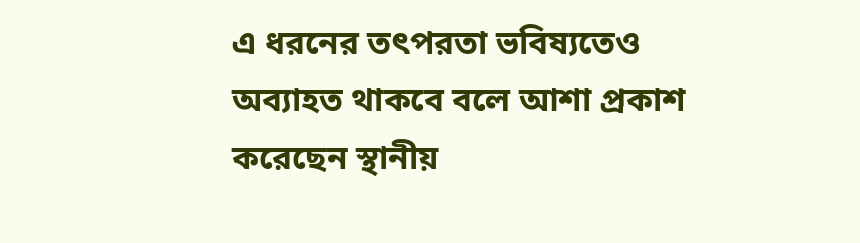এ ধরনের তৎপরতা ভবিষ্যতেও অব্যাহত থাকবে বলে আশা প্রকাশ করেছেন স্থানীয়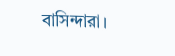বাসিন্দারা।